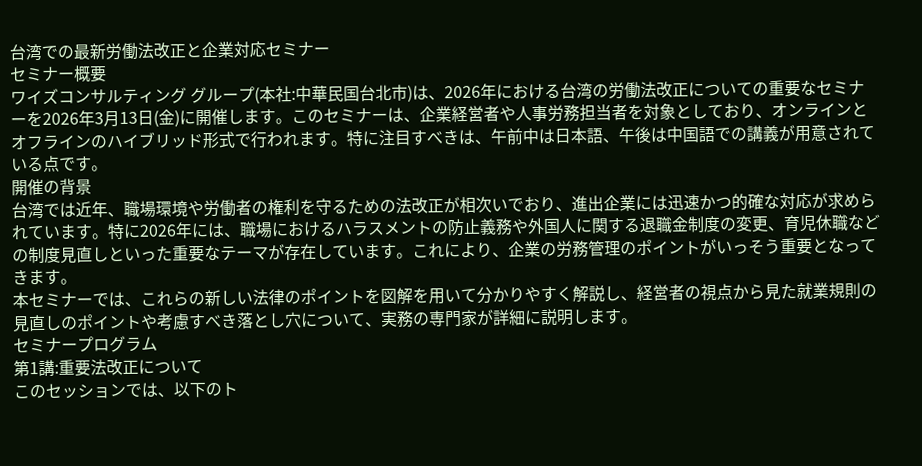台湾での最新労働法改正と企業対応セミナー
セミナー概要
ワイズコンサルティング グループ(本社:中華民国台北市)は、2026年における台湾の労働法改正についての重要なセミナーを2026年3月13日(金)に開催します。このセミナーは、企業経営者や人事労務担当者を対象としており、オンラインとオフラインのハイブリッド形式で行われます。特に注目すべきは、午前中は日本語、午後は中国語での講義が用意されている点です。
開催の背景
台湾では近年、職場環境や労働者の権利を守るための法改正が相次いでおり、進出企業には迅速かつ的確な対応が求められています。特に2026年には、職場におけるハラスメントの防止義務や外国人に関する退職金制度の変更、育児休職などの制度見直しといった重要なテーマが存在しています。これにより、企業の労務管理のポイントがいっそう重要となってきます。
本セミナーでは、これらの新しい法律のポイントを図解を用いて分かりやすく解説し、経営者の視点から見た就業規則の見直しのポイントや考慮すべき落とし穴について、実務の専門家が詳細に説明します。
セミナープログラム
第1講:重要法改正について
このセッションでは、以下のト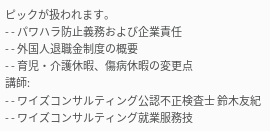ピックが扱われます。
- - パワハラ防止義務および企業責任
- - 外国人退職金制度の概要
- - 育児・介護休暇、傷病休暇の変更点
講師:
- - ワイズコンサルティング公認不正検査士 鈴木友紀
- - ワイズコンサルティング就業服務技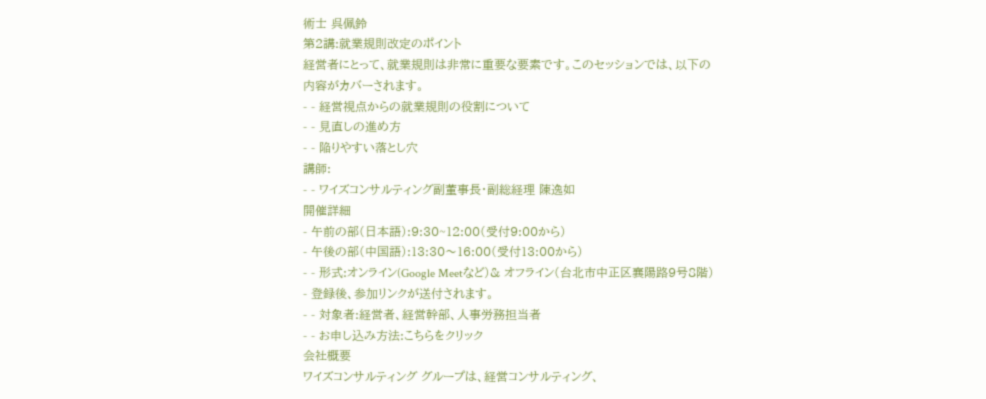術士 呉佩鈴
第2講:就業規則改定のポイント
経営者にとって、就業規則は非常に重要な要素です。このセッションでは、以下の内容がカバーされます。
- - 経営視点からの就業規則の役割について
- - 見直しの進め方
- - 陥りやすい落とし穴
講師:
- - ワイズコンサルティング副董事長・副総経理 陳逸如
開催詳細
- 午前の部(日本語):9:30~12:00(受付9:00から)
- 午後の部(中国語):13:30〜16:00(受付13:00から)
- - 形式:オンライン(Google Meetなど)& オフライン(台北市中正区襄陽路9号8階)
- 登録後、参加リンクが送付されます。
- - 対象者:経営者、経営幹部、人事労務担当者
- - お申し込み方法:こちらをクリック
会社概要
ワイズコンサルティング グループは、経営コンサルティング、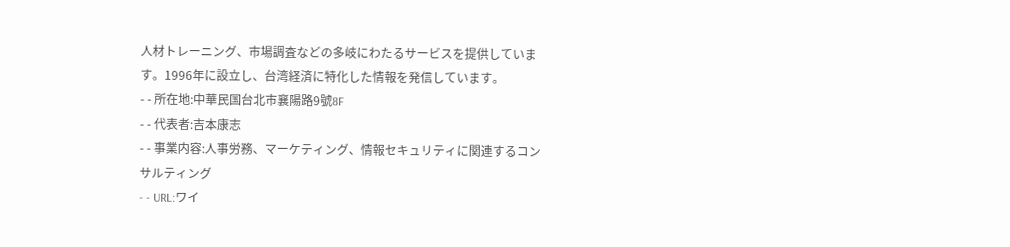人材トレーニング、市場調査などの多岐にわたるサービスを提供しています。1996年に設立し、台湾経済に特化した情報を発信しています。
- - 所在地:中華民国台北市襄陽路9號8F
- - 代表者:吉本康志
- - 事業内容:人事労務、マーケティング、情報セキュリティに関連するコンサルティング
- - URL:ワイ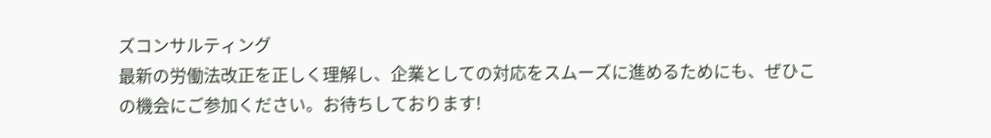ズコンサルティング
最新の労働法改正を正しく理解し、企業としての対応をスムーズに進めるためにも、ぜひこの機会にご参加ください。お待ちしております!